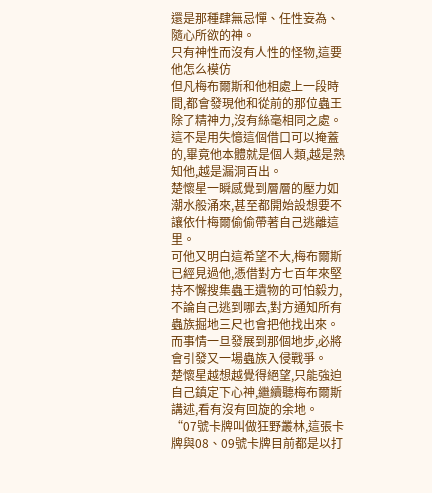還是那種肆無忌憚、任性妄為、隨心所欲的神。
只有神性而沒有人性的怪物,這要他怎么模仿
但凡梅布爾斯和他相處上一段時間,都會發現他和從前的那位蟲王除了精神力,沒有絲毫相同之處。
這不是用失憶這個借口可以掩蓋的,畢竟他本體就是個人類,越是熟知他,越是漏洞百出。
楚懷星一瞬感覺到層層的壓力如潮水般涌來,甚至都開始設想要不讓依什梅爾偷偷帶著自己逃離這里。
可他又明白這希望不大,梅布爾斯已經見過他,憑借對方七百年來堅持不懈搜集蟲王遺物的可怕毅力,不論自己逃到哪去,對方通知所有蟲族掘地三尺也會把他找出來。
而事情一旦發展到那個地步,必將會引發又一場蟲族入侵戰爭。
楚懷星越想越覺得絕望,只能強迫自己鎮定下心神,繼續聽梅布爾斯講述,看有沒有回旋的余地。
“07號卡牌叫做狂野叢林,這張卡牌與08、09號卡牌目前都是以打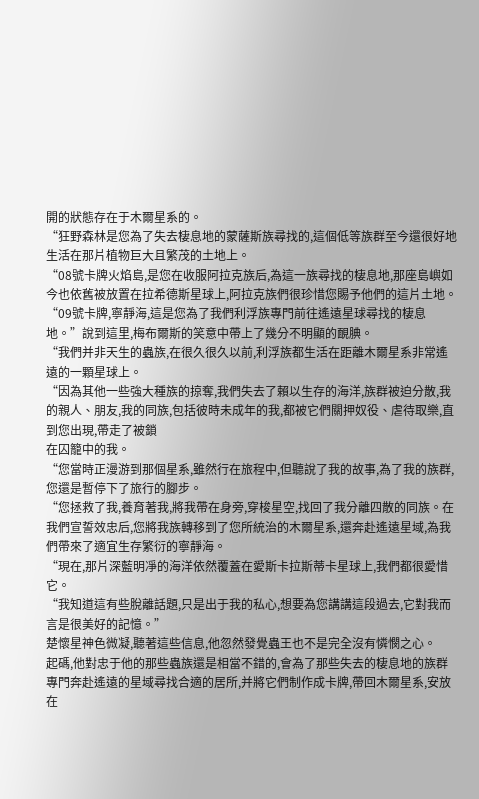開的狀態存在于木爾星系的。
“狂野森林是您為了失去棲息地的蒙薩斯族尋找的,這個低等族群至今還很好地生活在那片植物巨大且繁茂的土地上。
“08號卡牌火焰島,是您在收服阿拉克族后,為這一族尋找的棲息地,那座島嶼如今也依舊被放置在拉希德斯星球上,阿拉克族們很珍惜您賜予他們的這片土地。
“09號卡牌,寧靜海,這是您為了我們利浮族專門前往遙遠星球尋找的棲息地。”說到這里,梅布爾斯的笑意中帶上了幾分不明顯的靦腆。
“我們并非天生的蟲族,在很久很久以前,利浮族都生活在距離木爾星系非常遙遠的一顆星球上。
“因為其他一些強大種族的掠奪,我們失去了賴以生存的海洋,族群被迫分散,我的親人、朋友,我的同族,包括彼時未成年的我,都被它們關押奴役、虐待取樂,直到您出現,帶走了被鎖
在囚籠中的我。
“您當時正漫游到那個星系,雖然行在旅程中,但聽說了我的故事,為了我的族群,您還是暫停下了旅行的腳步。
“您拯救了我,養育著我,將我帶在身旁,穿梭星空,找回了我分離四散的同族。在我們宣誓效忠后,您將我族轉移到了您所統治的木爾星系,還奔赴遙遠星域,為我們帶來了適宜生存繁衍的寧靜海。
“現在,那片深藍明凈的海洋依然覆蓋在愛斯卡拉斯蒂卡星球上,我們都很愛惜它。
“我知道這有些脫離話題,只是出于我的私心,想要為您講講這段過去,它對我而言是很美好的記憶。”
楚懷星神色微凝,聽著這些信息,他忽然發覺蟲王也不是完全沒有憐憫之心。
起碼,他對忠于他的那些蟲族還是相當不錯的,會為了那些失去的棲息地的族群專門奔赴遙遠的星域尋找合適的居所,并將它們制作成卡牌,帶回木爾星系,安放在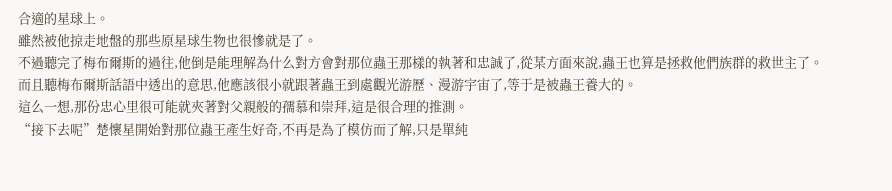合適的星球上。
雖然被他掠走地盤的那些原星球生物也很慘就是了。
不過聽完了梅布爾斯的過往,他倒是能理解為什么對方會對那位蟲王那樣的執著和忠誠了,從某方面來說,蟲王也算是拯救他們族群的救世主了。
而且聽梅布爾斯話語中透出的意思,他應該很小就跟著蟲王到處觀光游歷、漫游宇宙了,等于是被蟲王養大的。
這么一想,那份忠心里很可能就夾著對父親般的孺慕和崇拜,這是很合理的推測。
“接下去呢”楚懷星開始對那位蟲王產生好奇,不再是為了模仿而了解,只是單純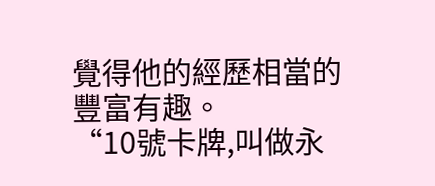覺得他的經歷相當的豐富有趣。
“10號卡牌,叫做永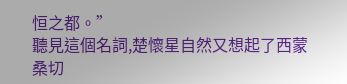恒之都。”
聽見這個名詞,楚懷星自然又想起了西蒙桑切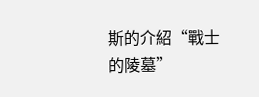斯的介紹“戰士的陵墓”